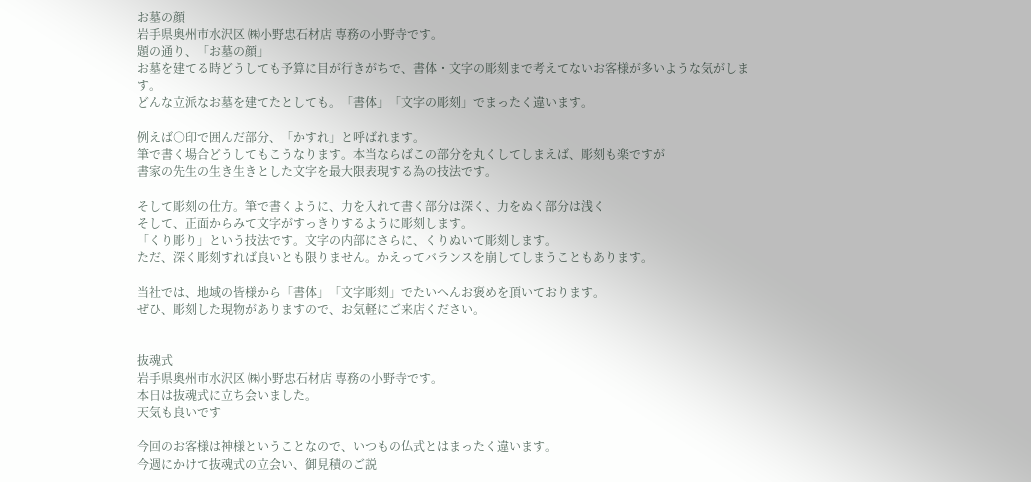お墓の顔
岩手県奥州市水沢区 ㈱小野忠石材店 専務の小野寺です。
題の通り、「お墓の顔」
お墓を建てる時どうしても予算に目が行きがちで、書体・文字の彫刻まで考えてないお客様が多いような気がします。
どんな立派なお墓を建てたとしても。「書体」「文字の彫刻」でまったく違います。

例えば○印で囲んだ部分、「かすれ」と呼ばれます。
筆で書く場合どうしてもこうなります。本当ならばこの部分を丸くしてしまえば、彫刻も楽ですが
書家の先生の生き生きとした文字を最大限表現する為の技法です。

そして彫刻の仕方。筆で書くように、力を入れて書く部分は深く、力をぬく部分は浅く
そして、正面からみて文字がすっきりするように彫刻します。
「くり彫り」という技法です。文字の内部にさらに、くりぬいて彫刻します。
ただ、深く彫刻すれば良いとも限りません。かえってバランスを崩してしまうこともあります。

当社では、地域の皆様から「書体」「文字彫刻」でたいへんお褒めを頂いております。
ぜひ、彫刻した現物がありますので、お気軽にご来店ください。


抜魂式
岩手県奥州市水沢区 ㈱小野忠石材店 専務の小野寺です。
本日は抜魂式に立ち会いました。
天気も良いです

今回のお客様は神様ということなので、いつもの仏式とはまったく違います。
今週にかけて抜魂式の立会い、御見積のご説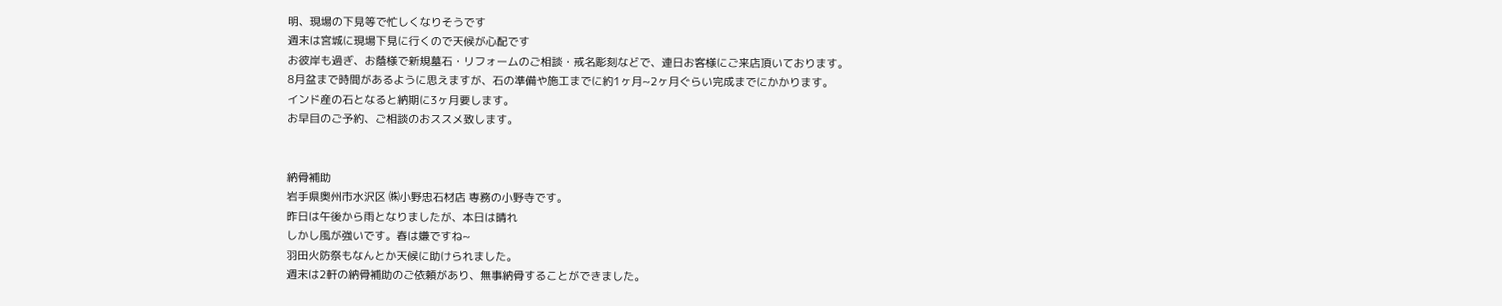明、現場の下見等で忙しくなりそうです
週末は宮城に現場下見に行くので天候が心配です
お彼岸も過ぎ、お蔭様で新規墓石・リフォームのご相談・戒名彫刻などで、連日お客様にご来店頂いております。
8月盆まで時間があるように思えますが、石の準備や施工までに約1ヶ月~2ヶ月ぐらい完成までにかかります。
インド産の石となると納期に3ヶ月要します。
お早目のご予約、ご相談のおススメ致します。


納骨補助
岩手県奥州市水沢区 ㈱小野忠石材店 専務の小野寺です。
昨日は午後から雨となりましたが、本日は晴れ
しかし風が強いです。春は嫌ですね~
羽田火防祭もなんとか天候に助けられました。
週末は2軒の納骨補助のご依頼があり、無事納骨することができました。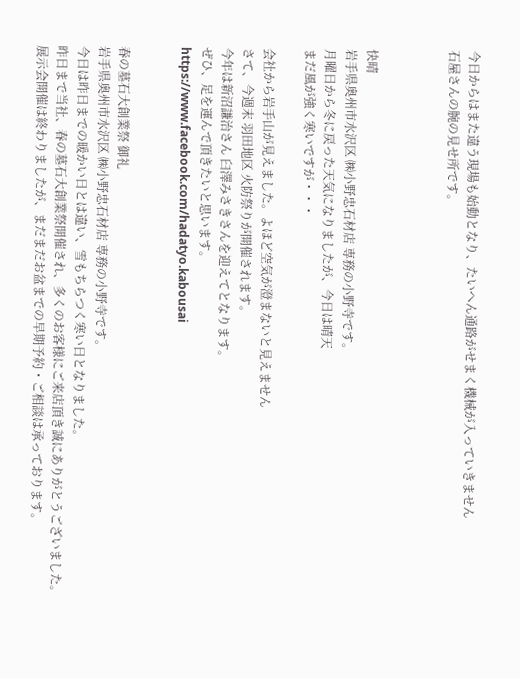今日からはまた違う現場も始動となり、たいへん通路がせまく機械が入っていきません
石屋さんの腕の見せ所です。



快晴
岩手県奥州市水沢区 ㈱小野忠石材店 専務の小野寺です。
月曜日から冬に戻った天気になりましたが、今日は晴天
まだ風が強く寒いですが・・・

会社から岩手山が見えました。よほど空気が澄まないと見えません
さて、今週末 羽田地区 火防祭りが開催されます。
今年は新沼謙治さん 臼澤みさきさんを迎えてとなります。
ぜひ、足を運んで頂きたいと思います。
https://www.facebook.com/hadatyo.kabousai


春の墓石大創業祭 御礼
岩手県奥州市水沢区 ㈱小野忠石材店 専務の小野寺です。
今日は昨日までの暖かい日とは違い、雪もちらつく寒い日となりました。
昨日まで当社、春の墓石大創業祭開催され、多くのお客様にご来店頂き誠にありがとうございました。
展示会開催は終わりましたが、まだまだお盆までの早期予約・ご相談は承っております。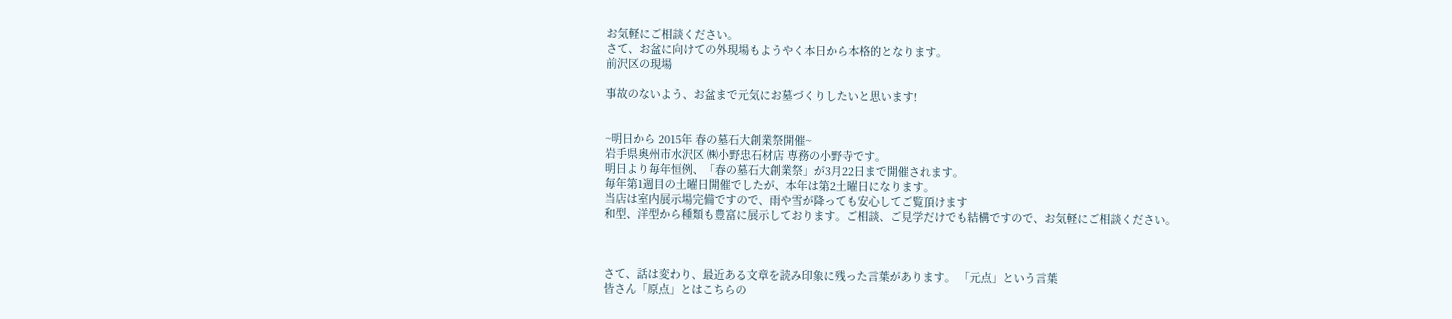お気軽にご相談ください。
さて、お盆に向けての外現場もようやく本日から本格的となります。
前沢区の現場

事故のないよう、お盆まで元気にお墓づくりしたいと思います!


~明日から 2015年 春の墓石大創業祭開催~
岩手県奥州市水沢区 ㈱小野忠石材店 専務の小野寺です。
明日より毎年恒例、「春の墓石大創業祭」が3月22日まで開催されます。
毎年第1週目の土曜日開催でしたが、本年は第2土曜日になります。
当店は室内展示場完備ですので、雨や雪が降っても安心してご覧頂けます
和型、洋型から種類も豊富に展示しております。ご相談、ご見学だけでも結構ですので、お気軽にご相談ください。



さて、話は変わり、最近ある文章を読み印象に残った言葉があります。 「元点」という言葉
皆さん「原点」とはこちらの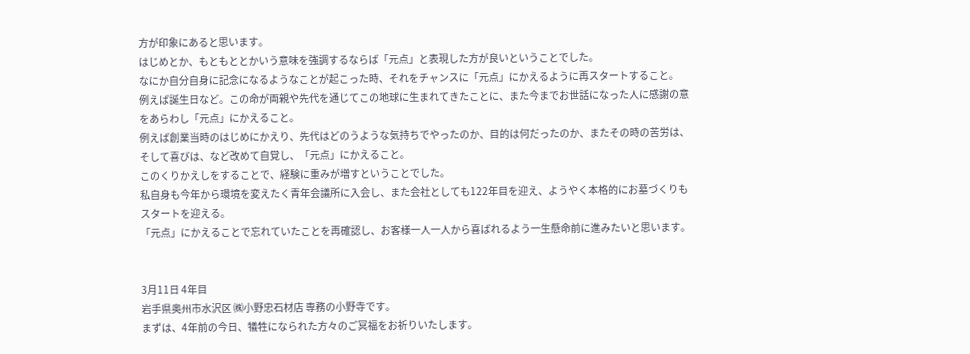方が印象にあると思います。
はじめとか、もともととかいう意味を強調するならば「元点」と表現した方が良いということでした。
なにか自分自身に記念になるようなことが起こった時、それをチャンスに「元点」にかえるように再スタートすること。
例えば誕生日など。この命が両親や先代を通じてこの地球に生まれてきたことに、また今までお世話になった人に感謝の意をあらわし「元点」にかえること。
例えば創業当時のはじめにかえり、先代はどのうような気持ちでやったのか、目的は何だったのか、またその時の苦労は、そして喜びは、など改めて自覚し、「元点」にかえること。
このくりかえしをすることで、経験に重みが増すということでした。
私自身も今年から環境を変えたく青年会議所に入会し、また会社としても122年目を迎え、ようやく本格的にお墓づくりもスタートを迎える。
「元点」にかえることで忘れていたことを再確認し、お客様一人一人から喜ばれるよう一生懸命前に進みたいと思います。


3月11日 4年目
岩手県奥州市水沢区 ㈱小野忠石材店 専務の小野寺です。
まずは、4年前の今日、犠牲になられた方々のご冥福をお祈りいたします。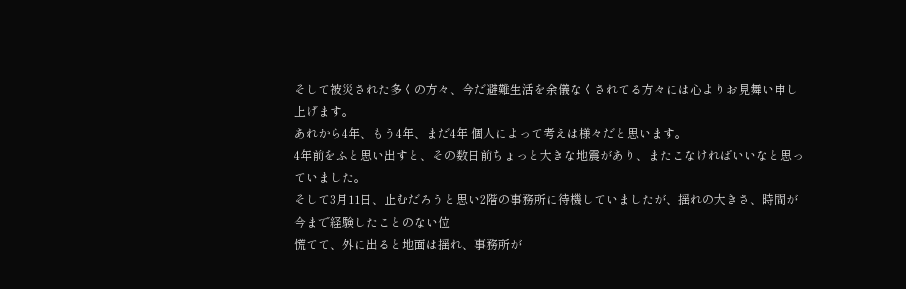そして被災された多くの方々、今だ避難生活を余儀なくされてる方々には心よりお見舞い申し上げます。
あれから4年、もう4年、まだ4年 個人によって考えは様々だと思います。
4年前をふと思い出すと、その数日前ちょっと大きな地震があり、またこなければいいなと思っていました。
そして3月11日、止むだろうと思い2階の事務所に待機していましたが、揺れの大きさ、時間が今まで経験したことのない位
慌てて、外に出ると地面は揺れ、事務所が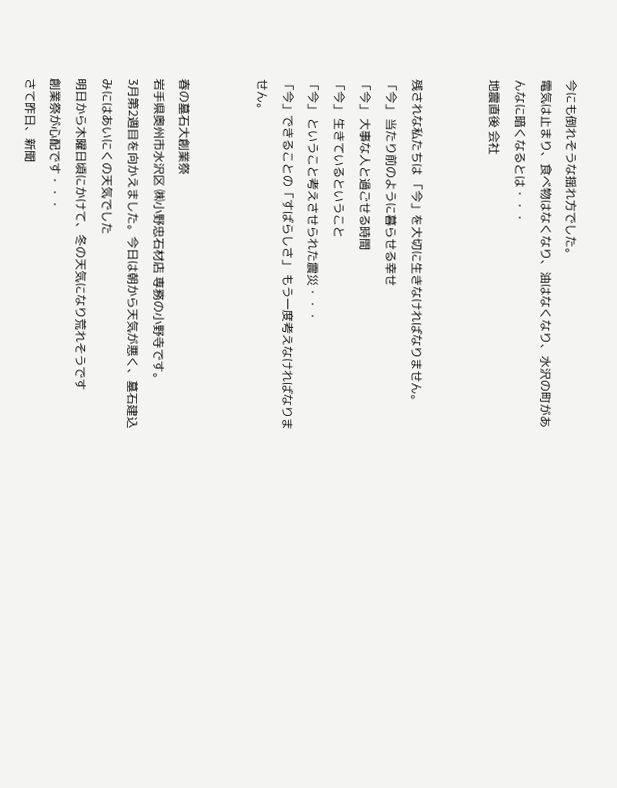今にも倒れそうな揺れ方でした。
電気は止まり、食べ物はなくなり、油はなくなり、水沢の町があんなに暗くなるとは・・・
地震直後 会社


残されな私たちは 「今」を大切に生きなければなりません。
「今」 当たり前のように暮らせる幸せ
「今」 大事な人と過ごせる時間
「今」 生きているということ
「今」 ということ考えさせられた震災・・・
「今」できることの「すばらしさ」 もう一度考えなければなりません。


春の墓石大創業祭
岩手県奥州市水沢区 ㈱小野忠石材店 専務の小野寺です。
3月第2週目を向かえました。今日は朝から天気が悪く、墓石建込みにはあいにくの天気でした
明日から木曜日頃にかけて、冬の天気になり荒れそうです
創業祭が心配です・・・
さて昨日、新聞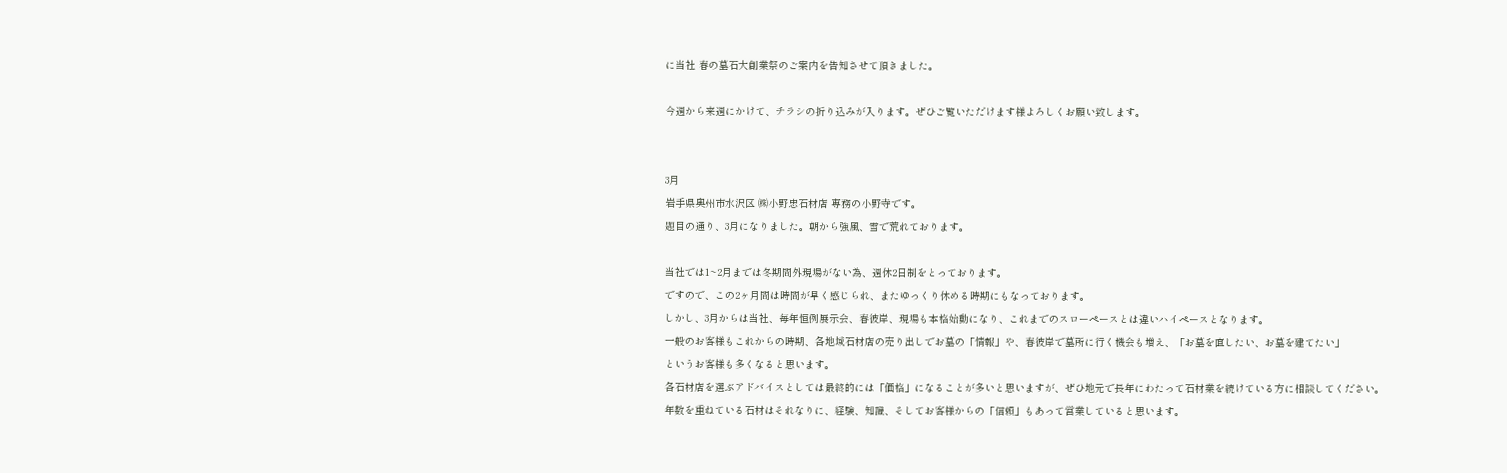に当社 春の墓石大創業祭のご案内を告知させて頂きました。

今週から来週にかけて、チラシの折り込みが入ります。ぜひご覧いただけます様よろしくお願い致します。


3月
岩手県奥州市水沢区 ㈱小野忠石材店 専務の小野寺です。
題目の通り、3月になりました。朝から強風、雪で荒れております。

当社では1~2月までは冬期間外現場がない為、週休2日制をとっております。
ですので、この2ヶ月間は時間が早く感じられ、またゆっくり休める時期にもなっております。
しかし、3月からは当社、毎年恒例展示会、春彼岸、現場も本格始動になり、これまでのスローペースとは違いハイペースとなります。
一般のお客様もこれからの時期、各地域石材店の売り出しでお墓の「情報」や、春彼岸で墓所に行く機会も増え、「お墓を直したい、お墓を建てたい」
というお客様も多くなると思います。
各石材店を選ぶアドバイスとしては最終的には「価格」になることが多いと思いますが、ぜひ地元で長年にわたって石材業を続けている方に相談してください。
年数を重ねている石材はそれなりに、経験、知識、そしてお客様からの「信頼」もあって営業していると思います。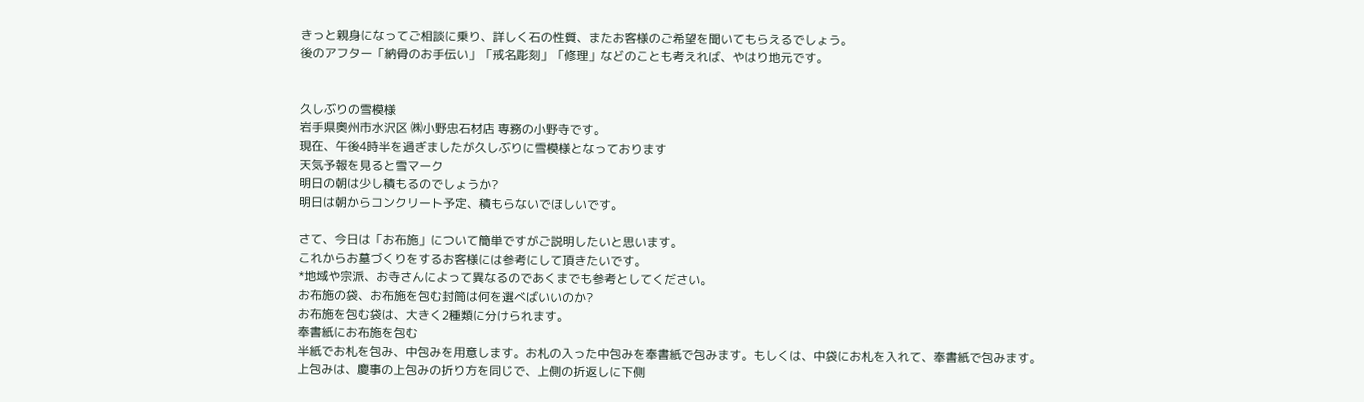きっと親身になってご相談に乗り、詳しく石の性質、またお客様のご希望を聞いてもらえるでしょう。
後のアフター「納骨のお手伝い」「戒名彫刻」「修理」などのことも考えれば、やはり地元です。


久しぶりの雪模様
岩手県奥州市水沢区 ㈱小野忠石材店 専務の小野寺です。
現在、午後4時半を過ぎましたが久しぶりに雪模様となっております
天気予報を見ると雪マーク
明日の朝は少し積もるのでしょうか?
明日は朝からコンクリート予定、積もらないでほしいです。

さて、今日は「お布施」について簡単ですがご説明したいと思います。
これからお墓づくりをするお客様には参考にして頂きたいです。
*地域や宗派、お寺さんによって異なるのであくまでも参考としてください。
お布施の袋、お布施を包む封筒は何を選べばいいのか?
お布施を包む袋は、大きく2種類に分けられます。
奉書紙にお布施を包む
半紙でお札を包み、中包みを用意します。お札の入った中包みを奉書紙で包みます。もしくは、中袋にお札を入れて、奉書紙で包みます。
上包みは、慶事の上包みの折り方を同じで、上側の折返しに下側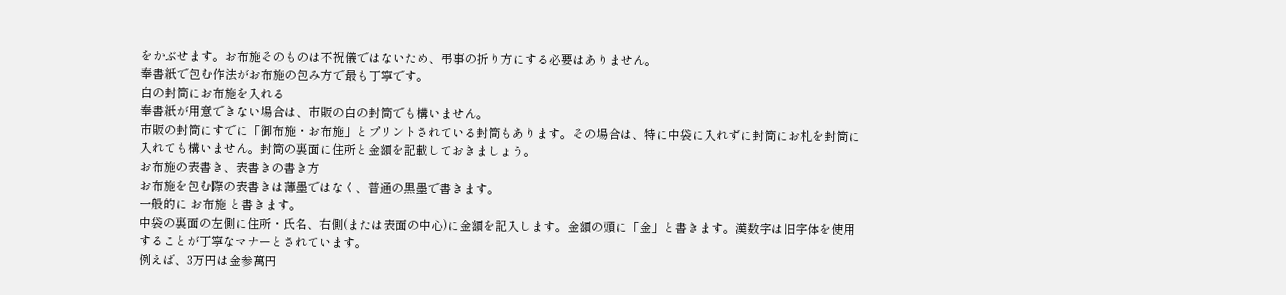をかぶせます。お布施そのものは不祝儀ではないため、弔事の折り方にする必要はありません。
奉書紙で包む作法がお布施の包み方で最も丁寧です。
白の封筒にお布施を入れる
奉書紙が用意できない場合は、市販の白の封筒でも構いません。
市販の封筒にすでに「御布施・お布施」とプリントされている封筒もあります。その場合は、特に中袋に入れずに封筒にお札を封筒に入れても構いません。封筒の裏面に住所と金額を記載しておきましょう。
お布施の表書き、表書きの書き方
お布施を包む際の表書きは薄墨ではなく、普通の黒墨で書きます。
一般的に お布施 と書きます。
中袋の裏面の左側に住所・氏名、右側(または表面の中心)に金額を記入します。金額の頭に「金」と書きます。漢数字は旧字体を使用することが丁寧なマナーとされています。
例えば、3万円は金参萬円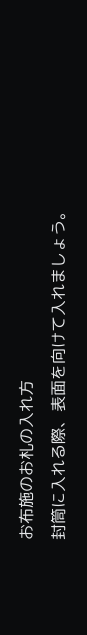お布施のお札の入れ方
封筒に入れる際、表面を向けて入れましょう。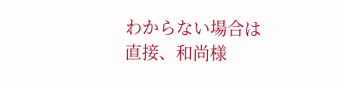わからない場合は直接、和尚様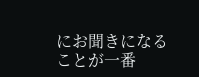にお聞きになることが一番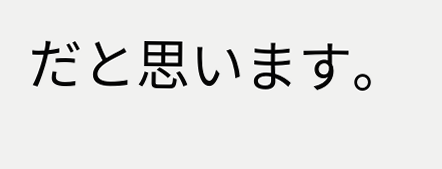だと思います。